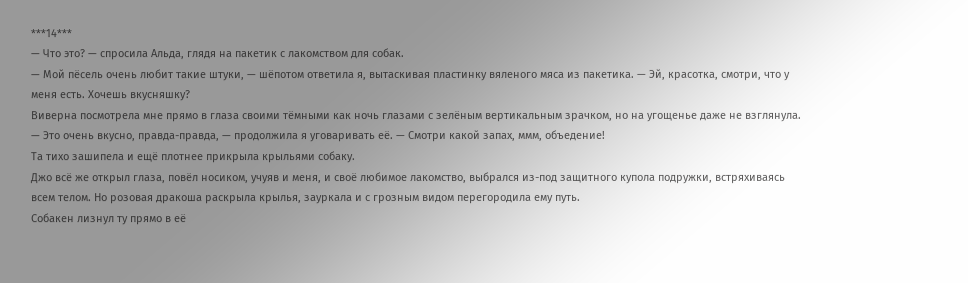***14***
— Что это? — спросила Альда, глядя на пакетик с лакомством для собак.
— Мой пёсель очень любит такие штуки, — шёпотом ответила я, вытаскивая пластинку вяленого мяса из пакетика. — Эй, красотка, смотри, что у меня есть. Хочешь вкусняшку?
Виверна посмотрела мне прямо в глаза своими тёмными как ночь глазами с зелёным вертикальным зрачком, но на угощенье даже не взглянула.
— Это очень вкусно, правда-правда, — продолжила я уговаривать её. — Смотри какой запах, ммм, объедение!
Та тихо зашипела и ещё плотнее прикрыла крыльями собаку.
Джо всё же открыл глаза, повёл носиком, учуяв и меня, и своё любимое лакомство, выбрался из-под защитного купола подружки, встряхиваясь всем телом. Но розовая дракоша раскрыла крылья, зауркала и с грозным видом перегородила ему путь.
Собакен лизнул ту прямо в её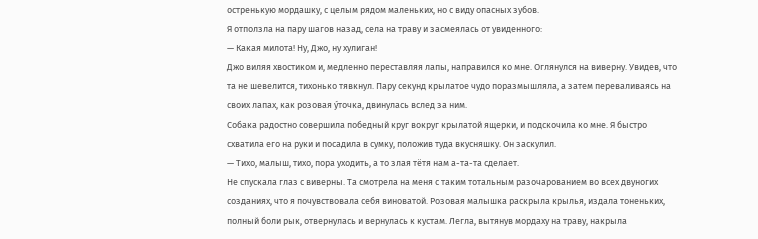остренькую мордашку, с целым рядом маленьких, но с виду опасных зубов.
Я отползла на пару шагов назад, села на траву и засмеялась от увиденного:
— Какая милота! Ну, Джо, ну хулиган!
Джо виляя хвостиком и, медленно переставляя лапы, направился ко мне. Оглянулся на виверну. Увидев, что та не шевелится, тихонько тявкнул. Пару секунд крылатое чудо поразмышляла, а затем переваливаясь на своих лапах, как розовая у́точка, двинулась вслед за ним.
Собака радостно совершила победный круг вокруг крылатой ящерки, и подскочила ко мне. Я быстро схватила его на руки и посадила в сумку, положив туда вкусняшку. Он заскулил.
— Тихо, малыш, тихо, пора уходить, а то злая тётя нам а-та-та сделает.
Не спускала глаз с виверны. Та смотрела на меня с таким тотальным разочарованием во всех двуногих созданиях, что я почувствовала себя виноватой. Розовая малышка раскрыла крылья, издала тоненьких, полный боли рык, отвернулась и вернулась к кустам. Легла, вытянув мордаху на траву, накрыла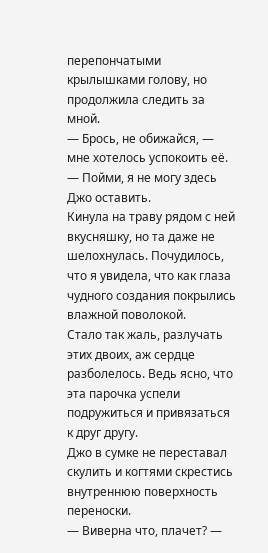перепончатыми крылышками голову, но продолжила следить за мной.
— Брось, не обижайся, — мне хотелось успокоить её. — Пойми, я не могу здесь Джо оставить.
Кинула на траву рядом с ней вкусняшку, но та даже не шелохнулась. Почудилось, что я увидела, что как глаза чудного создания покрылись влажной поволокой.
Стало так жаль, разлучать этих двоих, аж сердце разболелось. Ведь ясно, что эта парочка успели подружиться и привязаться к друг другу.
Джо в сумке не переставал скулить и когтями скрестись внутреннюю поверхность переноски.
— Виверна что, плачет? —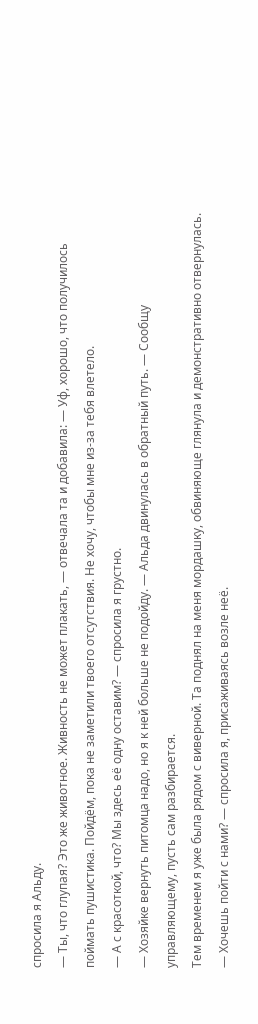спросила я Альду.
— Ты, что глупая? Это же животное. Живность не может плакать, — отвечала та и добавила: — Уф, хорошо, что получилось поймать пушистика. Пойдём, пока не заметили твоего отсутствия. Не хочу, чтобы мне из-за тебя влетело.
— А с красоткой, что? Мы здесь её одну оставим? — спросила я грустно.
— Хозяйке вернуть питомца надо, но я к ней больше не подойду. — Альда двинулась в обратный путь. — Сообщу управляющему, пусть сам разбирается.
Тем временем я уже была рядом с виверной. Та поднял на меня мордашку, обвиняюще глянула и демонстративно отвернулась.
— Хочешь пойти с нами? — спросила я, присаживаясь возле неё.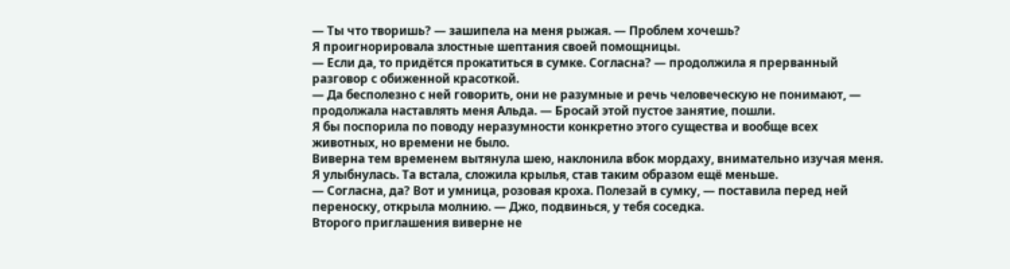— Ты что творишь? — зашипела на меня рыжая. — Проблем хочешь?
Я проигнорировала злостные шептания своей помощницы.
— Если да, то придётся прокатиться в сумке. Согласна? — продолжила я прерванный разговор с обиженной красоткой.
— Да бесполезно с ней говорить, они не разумные и речь человеческую не понимают, — продолжала наставлять меня Альда. — Бросай этой пустое занятие, пошли.
Я бы поспорила по поводу неразумности конкретно этого существа и вообще всех животных, но времени не было.
Виверна тем временем вытянула шею, наклонила вбок мордаху, внимательно изучая меня. Я улыбнулась. Та встала, сложила крылья, став таким образом ещё меньше.
— Согласна, да? Вот и умница, розовая кроха. Полезай в сумку, — поставила перед ней переноску, открыла молнию. — Джо, подвинься, у тебя соседка.
Второго приглашения виверне не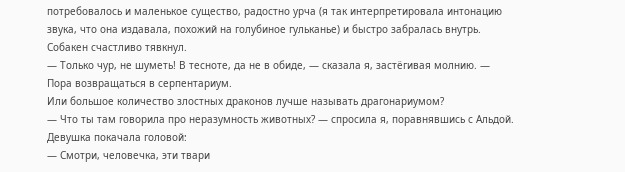потребовалось и маленькое существо, радостно урча (я так интерпретировала интонацию звука, что она издавала, похожий на голубиное гульканье) и быстро забралась внутрь. Собакен счастливо тявкнул.
— Только чур, не шуметь! В тесноте, да не в обиде, — сказала я, застёгивая молнию. — Пора возвращаться в серпентариум.
Или большое количество злостных драконов лучше называть драгонариумом?
— Что ты там говорила про неразумность животных? — спросила я, поравнявшись с Альдой.
Девушка покачала головой:
— Смотри, человечка, эти твари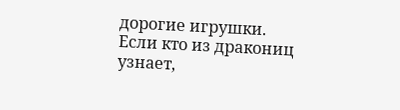дорогие игрушки. Если кто из дракониц узнает,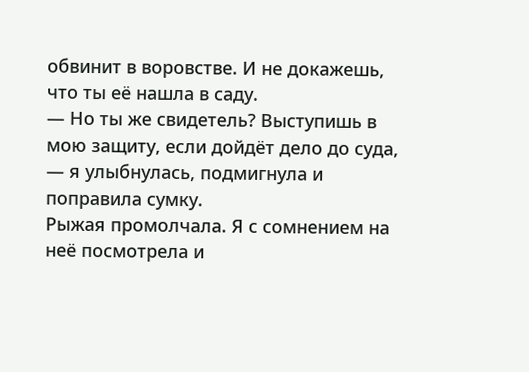обвинит в воровстве. И не докажешь, что ты её нашла в саду.
— Но ты же свидетель? Выступишь в мою защиту, если дойдёт дело до суда, — я улыбнулась, подмигнула и поправила сумку.
Рыжая промолчала. Я с сомнением на неё посмотрела и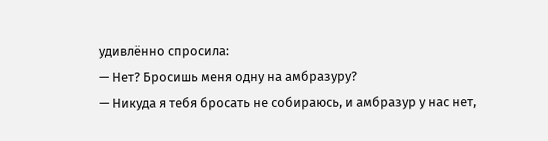удивлённо спросила:
— Нет? Бросишь меня одну на амбразуру?
— Никуда я тебя бросать не собираюсь, и амбразур у нас нет,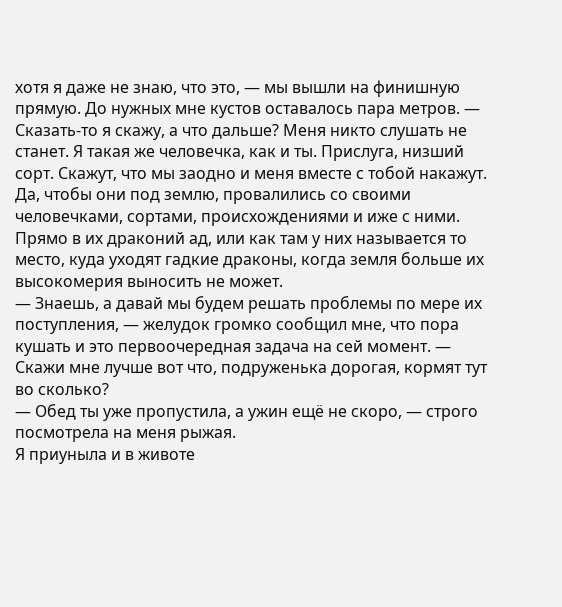хотя я даже не знаю, что это, — мы вышли на финишную прямую. До нужных мне кустов оставалось пара метров. — Сказать-то я скажу, а что дальше? Меня никто слушать не станет. Я такая же человечка, как и ты. Прислуга, низший сорт. Скажут, что мы заодно и меня вместе с тобой накажут.
Да, чтобы они под землю, провалились со своими человечками, сортами, происхождениями и иже с ними. Прямо в их драконий ад, или как там у них называется то место, куда уходят гадкие драконы, когда земля больше их высокомерия выносить не может.
— Знаешь, а давай мы будем решать проблемы по мере их поступления, — желудок громко сообщил мне, что пора кушать и это первоочередная задача на сей момент. — Скажи мне лучше вот что, подруженька дорогая, кормят тут во сколько?
— Обед ты уже пропустила, а ужин ещё не скоро, — строго посмотрела на меня рыжая.
Я приуныла и в животе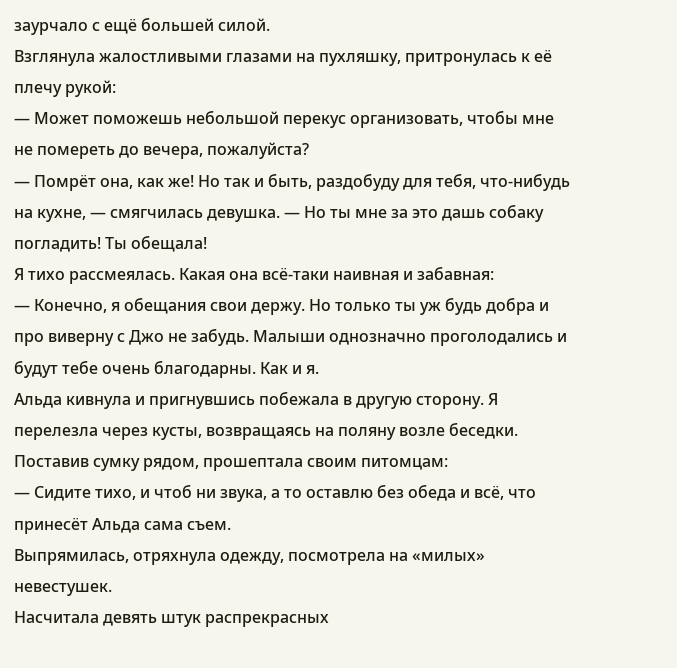заурчало с ещё большей силой.
Взглянула жалостливыми глазами на пухляшку, притронулась к её плечу рукой:
— Может поможешь небольшой перекус организовать, чтобы мне не помереть до вечера, пожалуйста?
— Помрёт она, как же! Но так и быть, раздобуду для тебя, что-нибудь на кухне, — смягчилась девушка. — Но ты мне за это дашь собаку погладить! Ты обещала!
Я тихо рассмеялась. Какая она всё-таки наивная и забавная:
— Конечно, я обещания свои держу. Но только ты уж будь добра и про виверну с Джо не забудь. Малыши однозначно проголодались и будут тебе очень благодарны. Как и я.
Альда кивнула и пригнувшись побежала в другую сторону. Я перелезла через кусты, возвращаясь на поляну возле беседки. Поставив сумку рядом, прошептала своим питомцам:
— Сидите тихо, и чтоб ни звука, а то оставлю без обеда и всё, что принесёт Альда сама съем.
Выпрямилась, отряхнула одежду, посмотрела на «милых» невестушек.
Насчитала девять штук распрекрасных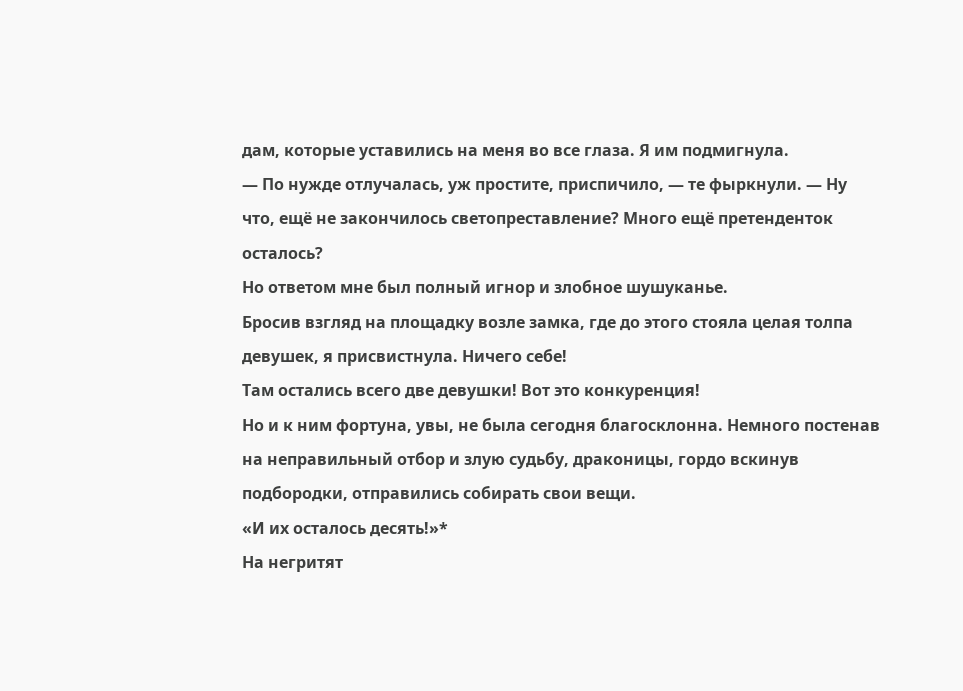дам, которые уставились на меня во все глаза. Я им подмигнула.
— По нужде отлучалась, уж простите, приспичило, — те фыркнули. — Ну что, ещё не закончилось светопреставление? Много ещё претенденток осталось?
Но ответом мне был полный игнор и злобное шушуканье.
Бросив взгляд на площадку возле замка, где до этого стояла целая толпа девушек, я присвистнула. Ничего себе!
Там остались всего две девушки! Вот это конкуренция!
Но и к ним фортуна, увы, не была сегодня благосклонна. Немного постенав на неправильный отбор и злую судьбу, драконицы, гордо вскинув подбородки, отправились собирать свои вещи.
«И их осталось десять!»*
На негритят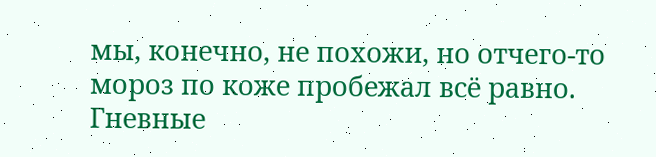мы, конечно, не похожи, но отчего-то мороз по коже пробежал всё равно. Гневные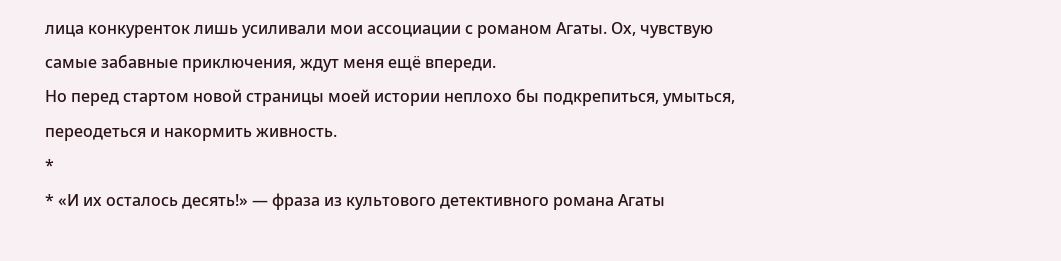лица конкуренток лишь усиливали мои ассоциации с романом Агаты. Ох, чувствую самые забавные приключения, ждут меня ещё впереди.
Но перед стартом новой страницы моей истории неплохо бы подкрепиться, умыться, переодеться и накормить живность.
*
* «И их осталось десять!» — фраза из культового детективного романа Агаты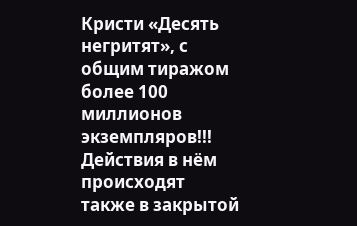Кристи «Десять негритят», с общим тиражом более 100 миллионов экземпляров!!! Действия в нём происходят также в закрытой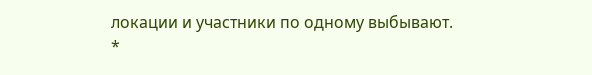локации и участники по одному выбывают.
*